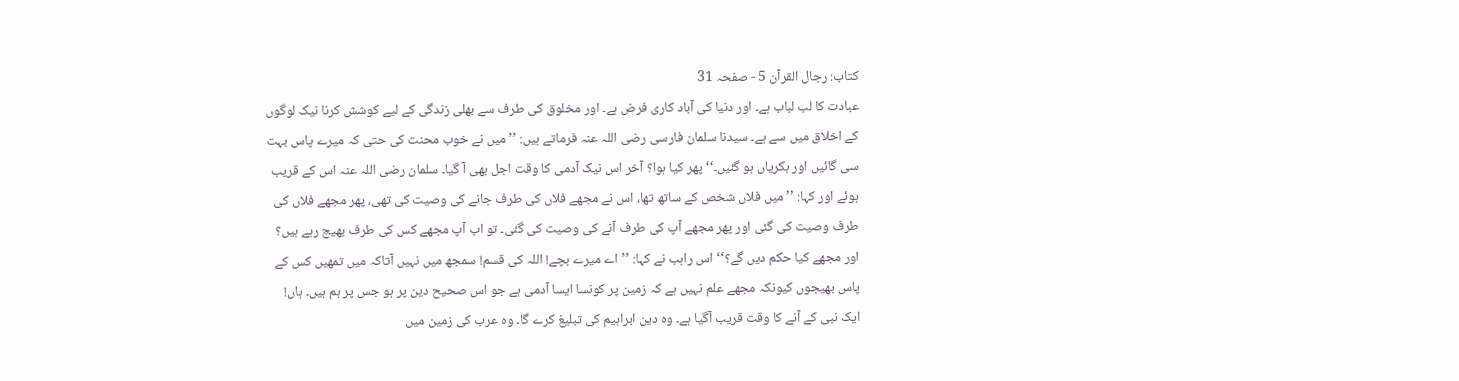کتاب: رجال القرآن 5 - صفحہ 31
عبادت کا لب لباب ہے۔ اور دنیا کی آباد کاری فرض ہے۔ اور مخلوق کی طرف سے بھلی زندگی کے لیے کوشش کرنا نیک لوگوں کے اخلاق میں سے ہے۔ سیدنا سلمان فارسی رضی اللہ عنہ فرماتے ہیں: ’’میں نے خوب محنت کی حتی کہ میرے پاس بہت سی گائیں اور بکریاں ہو گئیں۔‘‘ پھر کیا ہوا؟ آخر اس نیک آدمی کا وقت اجل بھی آ گیا۔ سلمان رضی اللہ عنہ اس کے قریب ہوئے اور کہا: ’’میں فلاں شخص کے ساتھ تھا، اس نے مجھے فلاں کی طرف جانے کی وصیت کی تھی، پھر مجھے فلاں کی طرف وصیت کی گئی اور پھر مجھے آپ کی طرف آنے کی وصیت کی گئی۔ تو اب آپ مجھے کس کی طرف بھیج رہے ہیں؟ اور مجھے کیا حکم دیں گے؟‘‘ اس راہب نے کہا: ’’اے میرے بچے! اللہ کی قسم! سمجھ میں نہیں آتاکہ میں تمھیں کس کے پاس بھیجوں کیونکہ مجھے علم نہیں ہے کہ زمین پر کونسا ایسا آدمی ہے جو اس صحیح دین پر ہو جس پر ہم ہیں۔ ہاں! ایک نبی کے آنے کا وقت قریب آگیا ہے۔ وہ دین ابراہیم کی تبلیغ کرے گا۔ وہ عرب کی زمین میں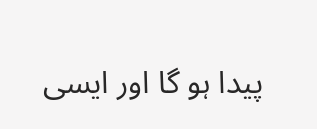پیدا ہو گا اور ایسی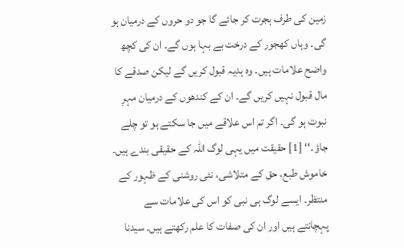زمین کی طرف ہجرت کر جائے گا جو دو حروں کے درمیان ہو گی۔ وہاں کھجور کے درخت بے بہا ہوں گے۔ ان کی کچھ واضح علامات ہیں۔ وہ ہدیہ قبول کریں گے لیکن صدقے کا مال قبول نہیں کریں گے۔ ان کے کندھوں کے درمیان مہرِ نبوت ہو گی۔ اگر تم اس علاقے میں جا سکتے ہو تو چلے جاؤ۔‘‘ [1] حقیقت میں یہی لوگ اللہ کے حقیقی بندے ہیں۔ خاموش طبع، حق کے متلاشی، نئی روشنی کے ظہور کے منتظر۔ ایسے لوگ ہی نبی کو اس کی علامات سے پہچانتے ہیں اور ان کی صفات کا علم رکھتے ہیں۔ سیدنا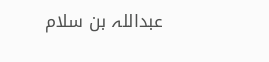عبداللہ بن سلام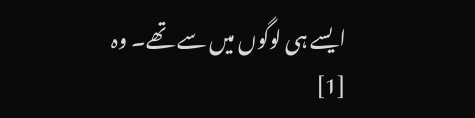ایسے ہی لوگوں میں سے تھے۔ وہ
[1]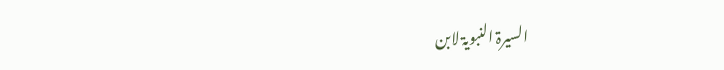السیرۃ النبویۃ لابن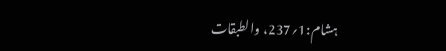ہشام:1؍237، والطبقات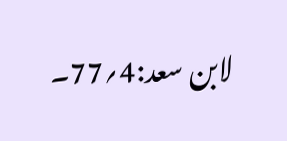لابن سعد:4؍77۔